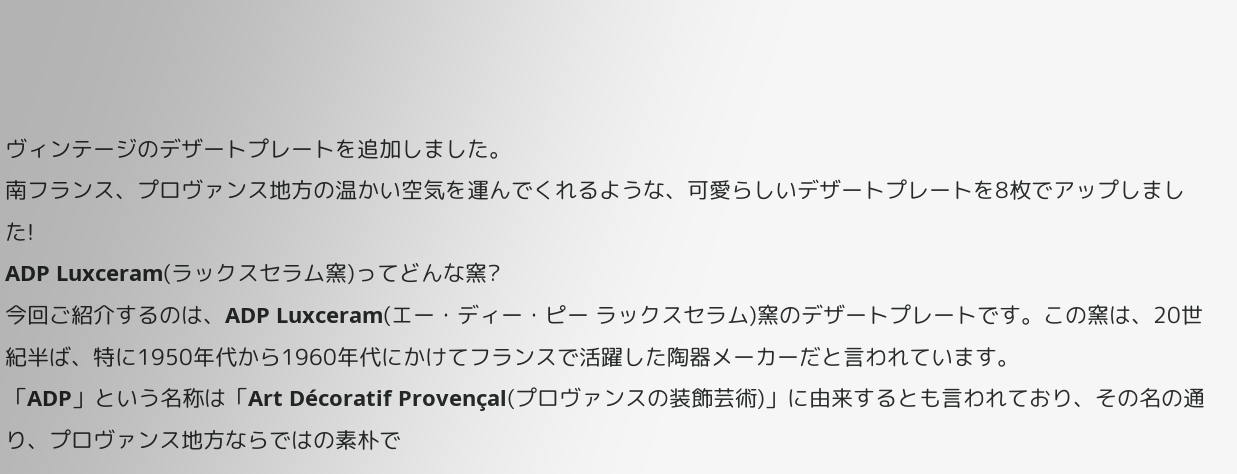ヴィンテージのデザートプレートを追加しました。
南フランス、プロヴァンス地方の温かい空気を運んでくれるような、可愛らしいデザートプレートを8枚でアップしました!
ADP Luxceram(ラックスセラム窯)ってどんな窯?
今回ご紹介するのは、ADP Luxceram(エー・ディー・ピー ラックスセラム)窯のデザートプレートです。この窯は、20世紀半ば、特に1950年代から1960年代にかけてフランスで活躍した陶器メーカーだと言われています。
「ADP」という名称は「Art Décoratif Provençal(プロヴァンスの装飾芸術)」に由来するとも言われており、その名の通り、プロヴァンス地方ならではの素朴で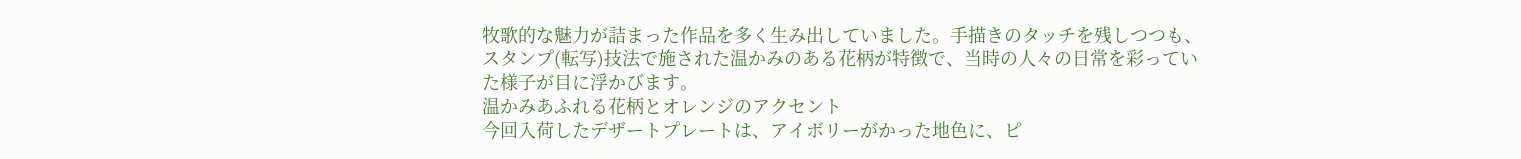牧歌的な魅力が詰まった作品を多く生み出していました。手描きのタッチを残しつつも、スタンプ(転写)技法で施された温かみのある花柄が特徴で、当時の人々の日常を彩っていた様子が目に浮かびます。
温かみあふれる花柄とオレンジのアクセント
今回入荷したデザートプレートは、アイボリーがかった地色に、ピ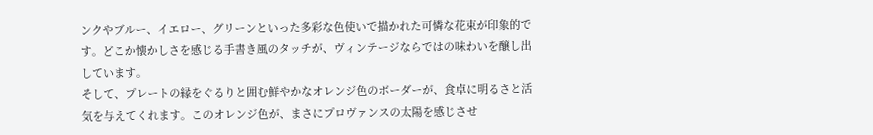ンクやブルー、イエロー、グリーンといった多彩な色使いで描かれた可憐な花束が印象的です。どこか懐かしさを感じる手書き風のタッチが、ヴィンテージならではの味わいを醸し出しています。
そして、プレートの縁をぐるりと囲む鮮やかなオレンジ色のボーダーが、食卓に明るさと活気を与えてくれます。このオレンジ色が、まさにプロヴァンスの太陽を感じさせ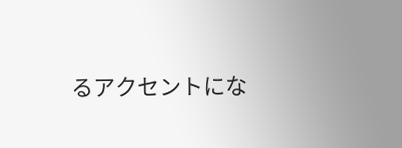るアクセントにな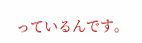っているんです。